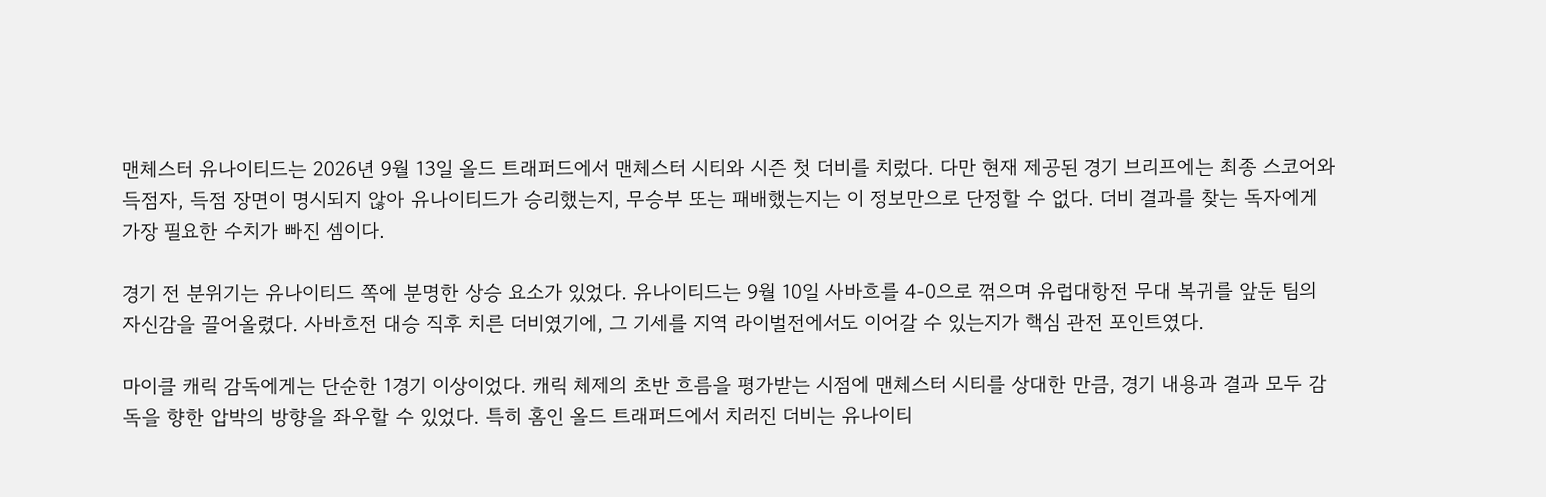맨체스터 유나이티드는 2026년 9월 13일 올드 트래퍼드에서 맨체스터 시티와 시즌 첫 더비를 치렀다. 다만 현재 제공된 경기 브리프에는 최종 스코어와 득점자, 득점 장면이 명시되지 않아 유나이티드가 승리했는지, 무승부 또는 패배했는지는 이 정보만으로 단정할 수 없다. 더비 결과를 찾는 독자에게 가장 필요한 수치가 빠진 셈이다.

경기 전 분위기는 유나이티드 쪽에 분명한 상승 요소가 있었다. 유나이티드는 9월 10일 사바흐를 4-0으로 꺾으며 유럽대항전 무대 복귀를 앞둔 팀의 자신감을 끌어올렸다. 사바흐전 대승 직후 치른 더비였기에, 그 기세를 지역 라이벌전에서도 이어갈 수 있는지가 핵심 관전 포인트였다.

마이클 캐릭 감독에게는 단순한 1경기 이상이었다. 캐릭 체제의 초반 흐름을 평가받는 시점에 맨체스터 시티를 상대한 만큼, 경기 내용과 결과 모두 감독을 향한 압박의 방향을 좌우할 수 있었다. 특히 홈인 올드 트래퍼드에서 치러진 더비는 유나이티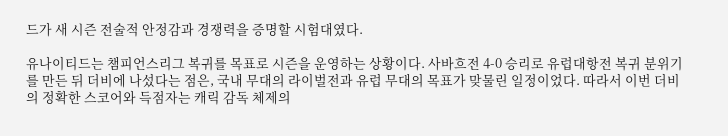드가 새 시즌 전술적 안정감과 경쟁력을 증명할 시험대였다.

유나이티드는 챔피언스리그 복귀를 목표로 시즌을 운영하는 상황이다. 사바흐전 4-0 승리로 유럽대항전 복귀 분위기를 만든 뒤 더비에 나섰다는 점은, 국내 무대의 라이벌전과 유럽 무대의 목표가 맞물린 일정이었다. 따라서 이번 더비의 정확한 스코어와 득점자는 캐릭 감독 체제의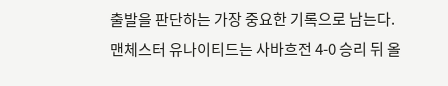출발을 판단하는 가장 중요한 기록으로 남는다.
맨체스터 유나이티드는 사바흐전 4-0 승리 뒤 올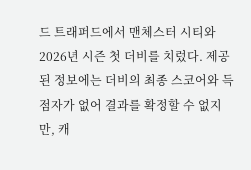드 트래퍼드에서 맨체스터 시티와 2026년 시즌 첫 더비를 치렀다. 제공된 정보에는 더비의 최종 스코어와 득점자가 없어 결과를 확정할 수 없지만, 캐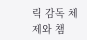릭 감독 체제와 챔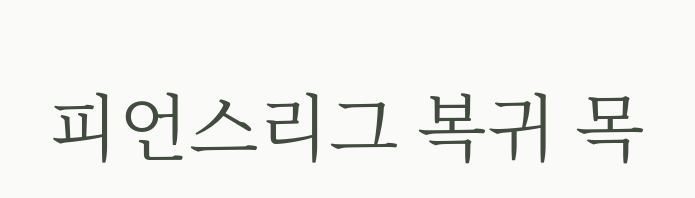피언스리그 복귀 목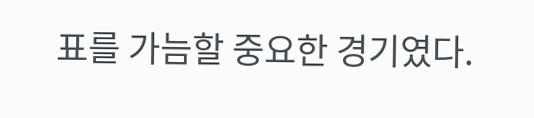표를 가늠할 중요한 경기였다.